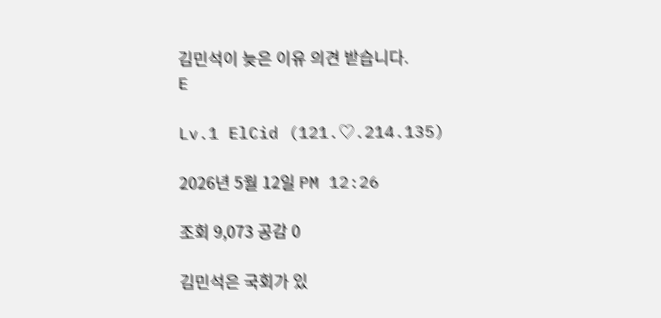김민석이 늦은 이유 의견 받습니다.
E

Lv.1 ElCid (121.♡.214.135)

2026년 5월 12일 PM 12:26

조회 9,073 공감 0

김민석은 국회가 있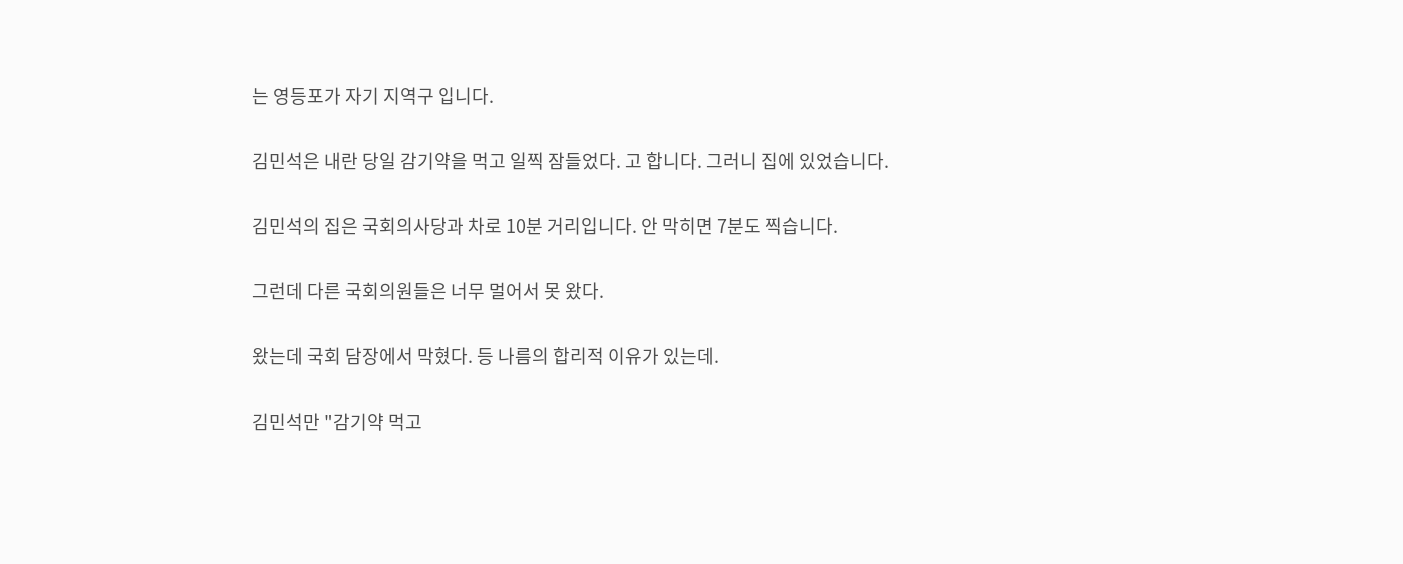는 영등포가 자기 지역구 입니다.

김민석은 내란 당일 감기약을 먹고 일찍 잠들었다. 고 합니다. 그러니 집에 있었습니다.

김민석의 집은 국회의사당과 차로 10분 거리입니다. 안 막히면 7분도 찍습니다.

그런데 다른 국회의원들은 너무 멀어서 못 왔다.

왔는데 국회 담장에서 막혔다. 등 나름의 합리적 이유가 있는데.

김민석만 "감기약 먹고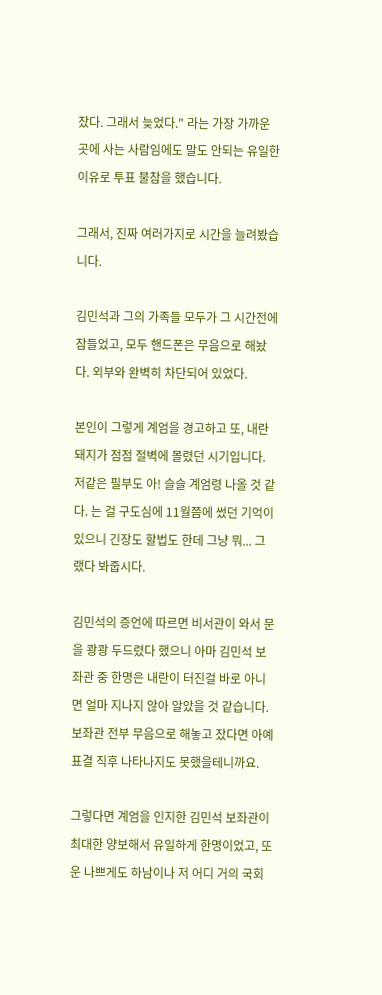잤다. 그래서 늦었다." 라는 가장 가까운 곳에 사는 사람임에도 말도 안되는 유일한 이유로 투표 불참을 했습니다.

그래서, 진짜 여러가지로 시간을 늘려봤습니다.

김민석과 그의 가족들 모두가 그 시간전에 잠들었고, 모두 핸드폰은 무음으로 해놨다. 외부와 완벽히 차단되어 있었다.

본인이 그렇게 계엄을 경고하고 또, 내란돼지가 점점 절벽에 몰렸던 시기입니다. 저같은 필부도 아! 슬슬 계엄령 나올 것 같다. 는 걸 구도심에 11월쯤에 썼던 기억이 있으니 긴장도 할법도 한데 그냥 뭐... 그랬다 봐줍시다.

김민석의 증언에 따르면 비서관이 와서 문을 쾅쾅 두드렸다 했으니 아마 김민석 보좌관 중 한명은 내란이 터진걸 바로 아니면 얼마 지나지 않아 알았을 것 같습니다. 보좌관 전부 무음으로 해놓고 잤다면 아예 표결 직후 나타나지도 못했을테니까요.

그렇다면 계엄을 인지한 김민석 보좌관이 최대한 양보해서 유일하게 한명이었고, 또 운 나쁘게도 하남이나 저 어디 거의 국회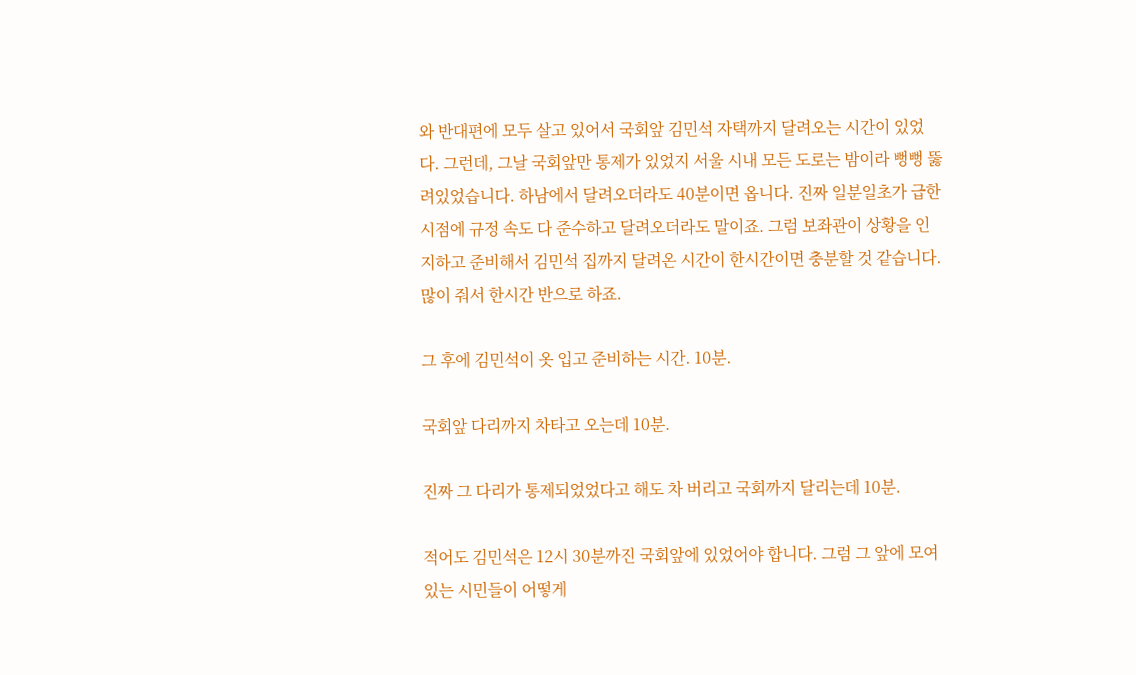와 반대편에 모두 살고 있어서 국회앞 김민석 자택까지 달려오는 시간이 있었다. 그런데, 그날 국회앞만 통제가 있었지 서울 시내 모든 도로는 밤이라 뻥뻥 뚫려있었습니다. 하남에서 달려오더라도 40분이면 옵니다. 진짜 일분일초가 급한 시점에 규정 속도 다 준수하고 달려오더라도 말이죠. 그럼 보좌관이 상황을 인지하고 준비해서 김민석 집까지 달려온 시간이 한시간이면 충분할 것 같습니다. 많이 줘서 한시간 반으로 하죠.

그 후에 김민석이 옷 입고 준비하는 시간. 10분.

국회앞 다리까지 차타고 오는데 10분.

진짜 그 다리가 통제되었었다고 해도 차 버리고 국회까지 달리는데 10분.

적어도 김민석은 12시 30분까진 국회앞에 있었어야 합니다. 그럼 그 앞에 모여있는 시민들이 어떻게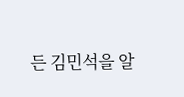든 김민석을 알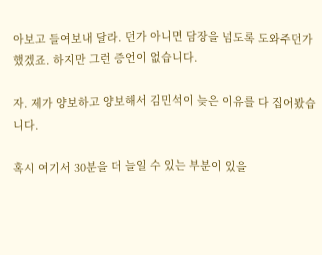아보고 들여보내 달라. 던가 아니면 담장을 넘도록 도와주던가 했겠죠. 하지만 그런 증언이 없습니다.

자. 제가 양보하고 양보해서 김민석이 늦은 이유를 다 집어봤습니다.

혹시 여기서 30분을 더 늘일 수 있는 부분이 있을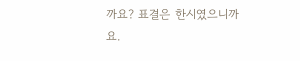까요? 표결은 한시였으니까요.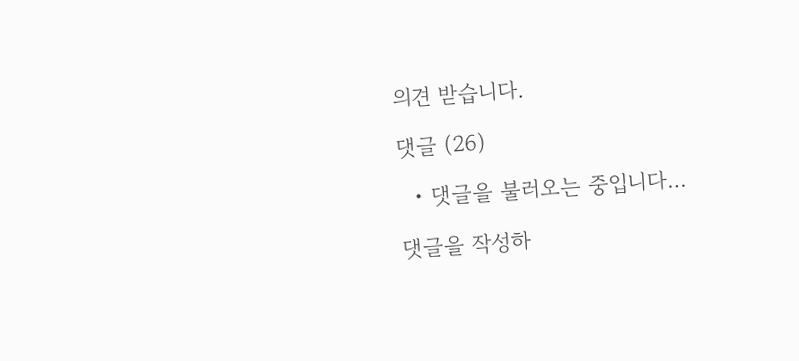의견 받습니다.

댓글 (26)

  • 댓글을 불러오는 중입니다…

댓글을 작성하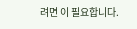려면 이 필요합니다.